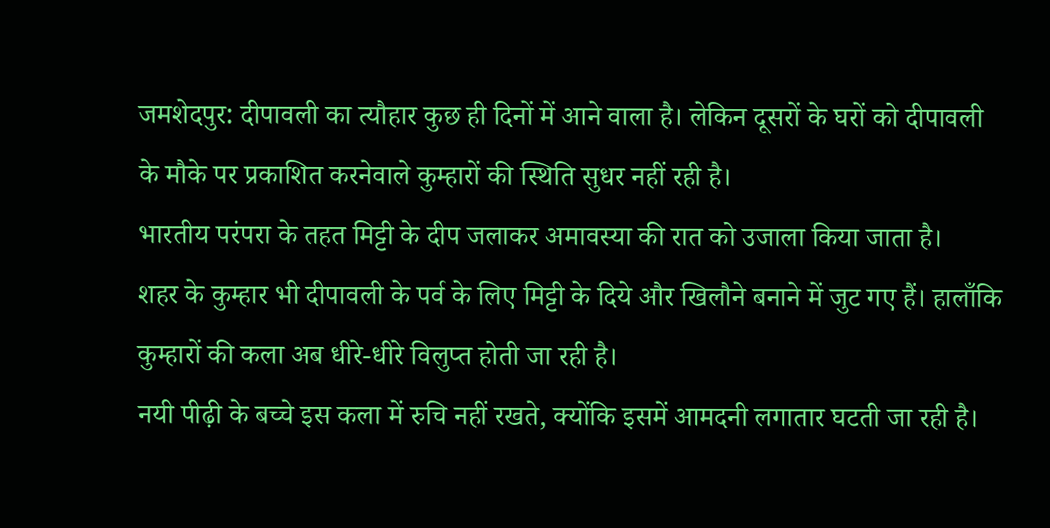जमशेदपुर: दीपावली का त्यौहार कुछ ही दिनों में आने वाला है। लेकिन दूसरों के घरों को दीपावली के मौके पर प्रकाशित करनेवाले कुम्हारों की स्थिति सुधर नहीं रही है।
भारतीय परंपरा के तहत मिट्टी के दीप जलाकर अमावस्या की रात को उजाला किया जाता है।
शहर के कुम्हार भी दीपावली के पर्व के लिए मिट्टी के दिये और खिलौने बनाने में जुट गए हैं। हालाँकि कुम्हारों की कला अब धीरे-धीरे विलुप्त होती जा रही है।
नयी पीढ़ी के बच्चे इस कला में रुचि नहीं रखते, क्योंकि इसमें आमदनी लगातार घटती जा रही है।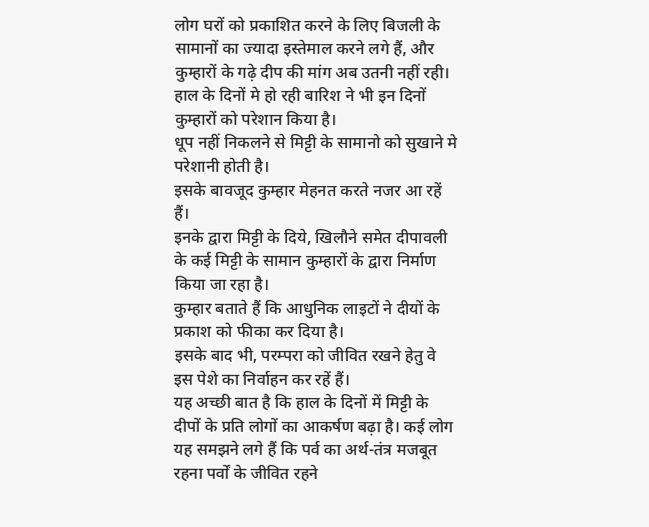लोग घरों को प्रकाशित करने के लिए बिजली के सामानों का ज्यादा इस्तेमाल करने लगे हैं, और कुम्हारों के गढ़े दीप की मांग अब उतनी नहीं रही।
हाल के दिनों मे हो रही बारिश ने भी इन दिनों कुम्हारों को परेशान किया है।
धूप नहीं निकलने से मिट्टी के सामानो को सुखाने मे परेशानी होती है।
इसके बावजूद कुम्हार मेहनत करते नजर आ रहें हैं।
इनके द्वारा मिट्टी के दिये, खिलौने समेत दीपावली के कई मिट्टी के सामान कुम्हारों के द्वारा निर्माण किया जा रहा है।
कुम्हार बताते हैं कि आधुनिक लाइटों ने दीयों के प्रकाश को फीका कर दिया है।
इसके बाद भी, परम्परा को जीवित रखने हेतु वे इस पेशे का निर्वाहन कर रहें हैं।
यह अच्छी बात है कि हाल के दिनों में मिट्टी के दीपों के प्रति लोगों का आकर्षण बढ़ा है। कई लोग यह समझने लगे हैं कि पर्व का अर्थ-तंत्र मजबूत रहना पर्वों के जीवित रहने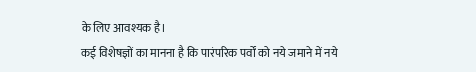के लिए आवश्यक है।
कई विशेषज्ञों का मानना है कि पारंपरिक पर्वों को नये जमाने में नये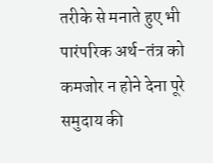तरीके से मनाते हुए भी पारंपरिक अर्थ-तंत्र को कमजोर न होने देना पूरे समुदाय की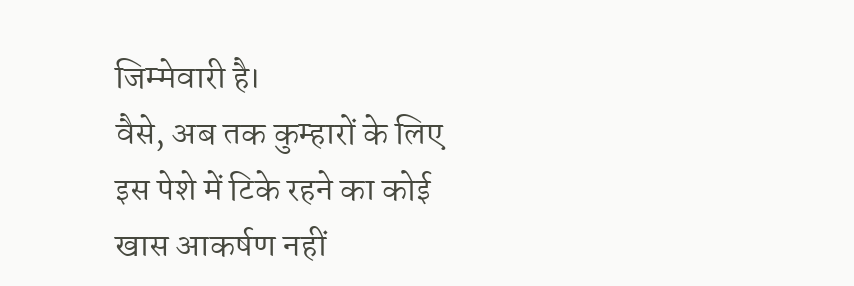जिम्मेवारी है।
वैसे, अब तक कुम्हारों के लिए इस पेशे में टिके रहने का कोई खास आकर्षण नहीं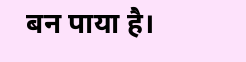बन पाया है।